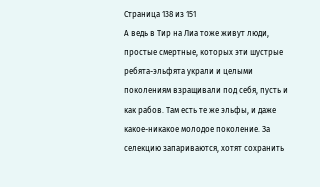Страница 138 из 151
А ведь в Тир на Лиа тоже живут люди, простые смертные, которых эти шустрые ребята-эльфята украли и целыми поколениям взращивали под себя, пусть и как рабов. Там есть те же эльфы, и даже какое-никакое молодое поколение. За селекцию запариваются, хотят сохранить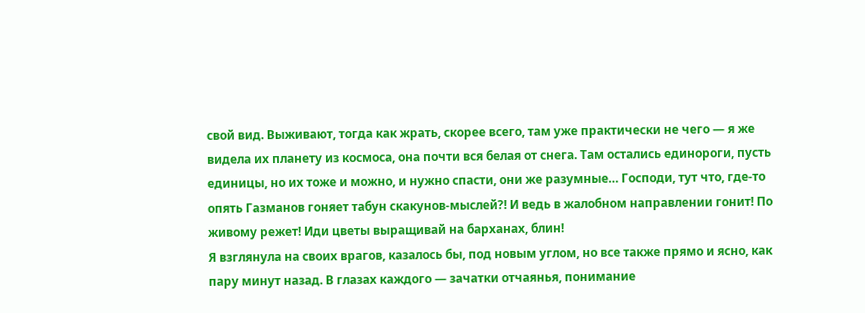свой вид. Выживают, тогда как жрать, скорее всего, там уже практически не чего — я же видела их планету из космоса, она почти вся белая от снега. Там остались единороги, пусть единицы, но их тоже и можно, и нужно спасти, они же разумные… Господи, тут что, где-то опять Газманов гоняет табун скакунов-мыслей?! И ведь в жалобном направлении гонит! По живому режет! Иди цветы выращивай на барханах, блин!
Я взглянула на своих врагов, казалось бы, под новым углом, но все также прямо и ясно, как пару минут назад. В глазах каждого — зачатки отчаянья, понимание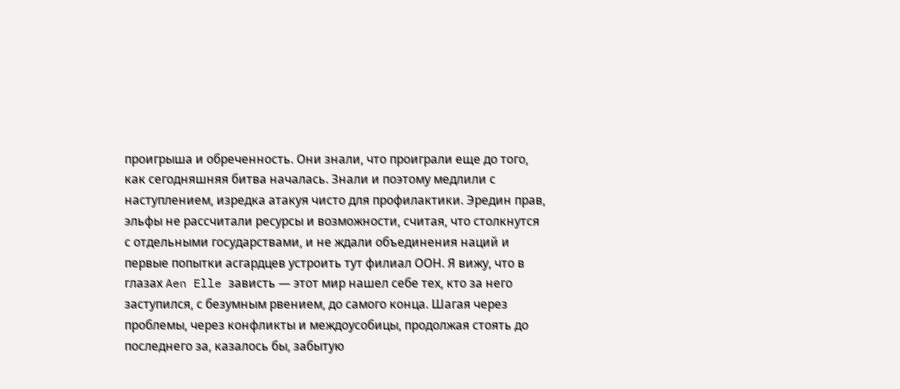проигрыша и обреченность. Они знали, что проиграли еще до того, как сегодняшняя битва началась. Знали и поэтому медлили с наступлением, изредка атакуя чисто для профилактики. Эредин прав, эльфы не рассчитали ресурсы и возможности, считая, что столкнутся с отдельными государствами, и не ждали объединения наций и первые попытки асгардцев устроить тут филиал ООН. Я вижу, что в глазах Aen Elle зависть — этот мир нашел себе тех, кто за него заступился, с безумным рвением, до самого конца. Шагая через проблемы, через конфликты и междоусобицы, продолжая стоять до последнего за, казалось бы, забытую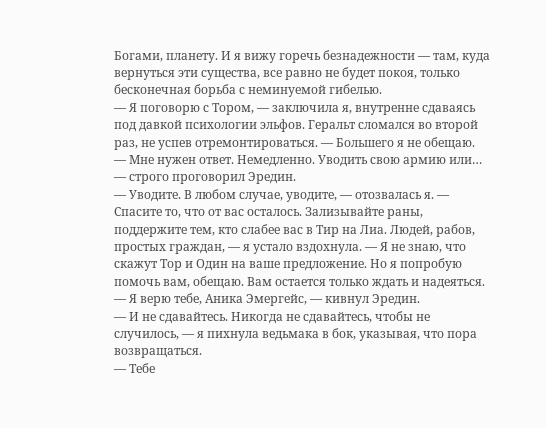Богами, планету. И я вижу горечь безнадежности — там, куда вернуться эти существа, все равно не будет покоя, только бесконечная борьба с неминуемой гибелью.
— Я поговорю с Тором, — заключила я, внутренне сдаваясь под давкой психологии эльфов. Геральт сломался во второй раз, не успев отремонтироваться. — Большего я не обещаю.
— Мне нужен ответ. Немедленно. Уводить свою армию или… — строго проговорил Эредин.
— Уводите. В любом случае, уводите, — отозвалась я. — Спасите то, что от вас осталось. Зализывайте раны, поддержите тем, кто слабее вас в Тир на Лиа. Людей, рабов, простых граждан, — я устало вздохнула. — Я не знаю, что скажут Тор и Один на ваше предложение. Но я попробую помочь вам, обещаю. Вам остается только ждать и надеяться.
— Я верю тебе, Аника Эмергейс, — кивнул Эредин.
— И не сдавайтесь. Никогда не сдавайтесь, чтобы не случилось, — я пихнула ведьмака в бок, указывая, что пора возвращаться.
— Тебе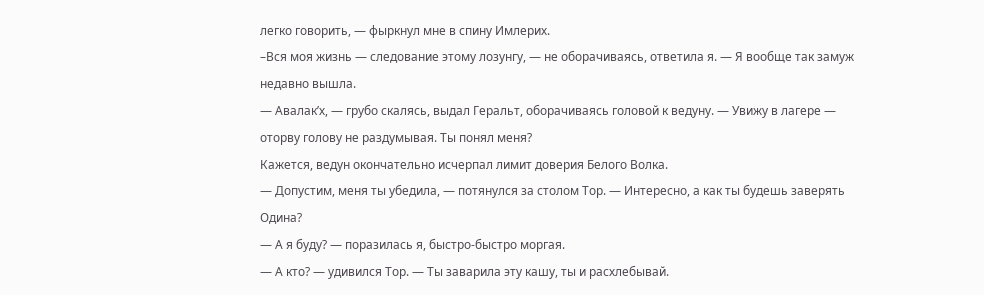легко говорить, — фыркнул мне в спину Имлерих.
–Вся моя жизнь — следование этому лозунгу, — не оборачиваясь, ответила я. — Я вообще так замуж недавно вышла.
— Авалак’х, — грубо скалясь, выдал Геральт, оборачиваясь головой к ведуну. — Увижу в лагере — оторву голову не раздумывая. Ты понял меня?
Кажется, ведун окончательно исчерпал лимит доверия Белого Волка.
— Допустим, меня ты убедила, — потянулся за столом Тор. — Интересно, а как ты будешь заверять Одина?
— А я буду? — поразилась я, быстро-быстро моргая.
— А кто? — удивился Тор. — Ты заварила эту кашу, ты и расхлебывай.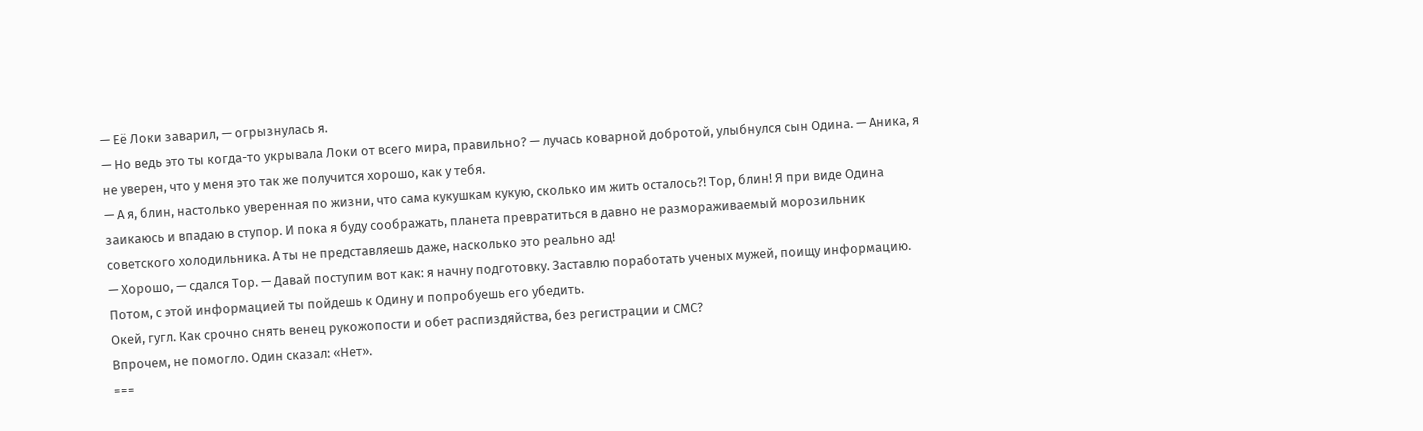— Её Локи заварил, — огрызнулась я.
— Но ведь это ты когда-то укрывала Локи от всего мира, правильно? — лучась коварной добротой, улыбнулся сын Одина. — Аника, я не уверен, что у меня это так же получится хорошо, как у тебя.
— А я, блин, настолько уверенная по жизни, что сама кукушкам кукую, сколько им жить осталось?! Тор, блин! Я при виде Одина заикаюсь и впадаю в ступор. И пока я буду соображать, планета превратиться в давно не размораживаемый морозильник советского холодильника. А ты не представляешь даже, насколько это реально ад!
— Хорошо, — сдался Тор. — Давай поступим вот как: я начну подготовку. Заставлю поработать ученых мужей, поищу информацию. Потом, с этой информацией ты пойдешь к Одину и попробуешь его убедить.
Окей, гугл. Как срочно снять венец рукожопости и обет распиздяйства, без регистрации и СМС?
Впрочем, не помогло. Один сказал: «Нет».
===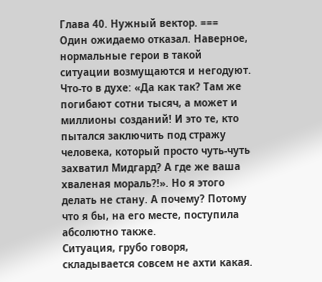Глава 40. Нужный вектор. ===
Один ожидаемо отказал. Наверное, нормальные герои в такой ситуации возмущаются и негодуют. Что-то в духе: «Да как так? Там же погибают сотни тысяч, а может и миллионы созданий! И это те, кто пытался заключить под стражу человека, который просто чуть-чуть захватил Мидгард? А где же ваша хваленая мораль?!». Но я этого делать не стану. А почему? Потому что я бы, на его месте, поступила абсолютно также.
Ситуация, грубо говоря, складывается совсем не ахти какая.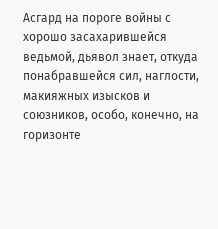Асгард на пороге войны с хорошо засахарившейся ведьмой, дьявол знает, откуда понабравшейся сил, наглости, макияжных изысков и союзников, особо, конечно, на горизонте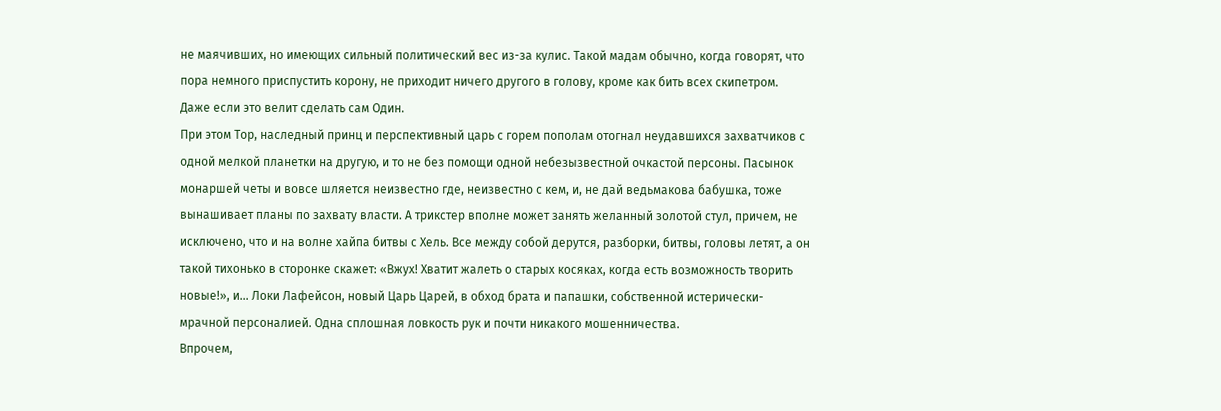не маячивших, но имеющих сильный политический вес из-за кулис. Такой мадам обычно, когда говорят, что пора немного приспустить корону, не приходит ничего другого в голову, кроме как бить всех скипетром. Даже если это велит сделать сам Один.
При этом Тор, наследный принц и перспективный царь с горем пополам отогнал неудавшихся захватчиков с одной мелкой планетки на другую, и то не без помощи одной небезызвестной очкастой персоны. Пасынок монаршей четы и вовсе шляется неизвестно где, неизвестно с кем, и, не дай ведьмакова бабушка, тоже вынашивает планы по захвату власти. А трикстер вполне может занять желанный золотой стул, причем, не исключено, что и на волне хайпа битвы с Хель. Все между собой дерутся, разборки, битвы, головы летят, а он такой тихонько в сторонке скажет: «Вжух! Хватит жалеть о старых косяках, когда есть возможность творить новые!», и… Локи Лафейсон, новый Царь Царей, в обход брата и папашки, собственной истерически-мрачной персоналией. Одна сплошная ловкость рук и почти никакого мошенничества.
Впрочем,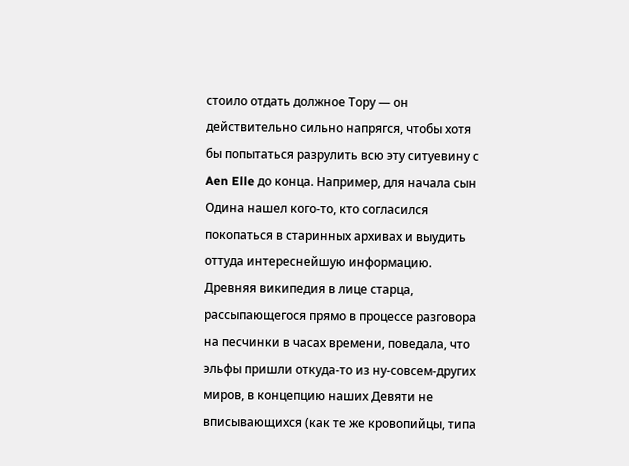стоило отдать должное Тору — он действительно сильно напрягся, чтобы хотя бы попытаться разрулить всю эту ситуевину с Aen Elle до конца. Например, для начала сын Одина нашел кого-то, кто согласился покопаться в старинных архивах и выудить оттуда интереснейшую информацию. Древняя википедия в лице старца, рассыпающегося прямо в процессе разговора на песчинки в часах времени, поведала, что эльфы пришли откуда-то из ну-совсем-других миров, в концепцию наших Девяти не вписывающихся (как те же кровопийцы, типа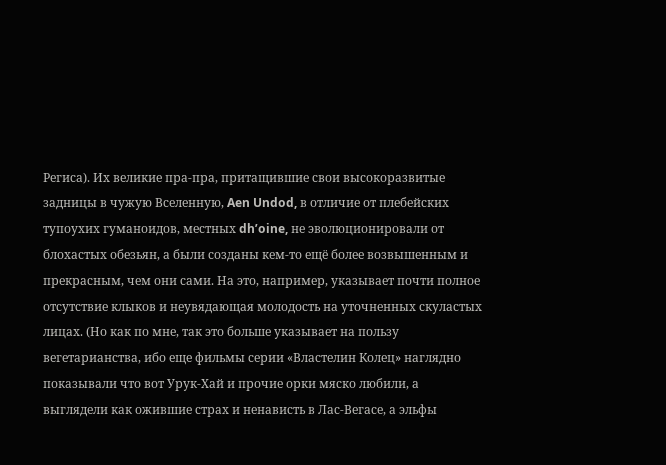Региса). Их великие пра-пра, притащившие свои высокоразвитые задницы в чужую Вселенную, Aen Undod, в отличие от плебейских тупоухих гуманоидов, местных dh’oine, не эволюционировали от блохастых обезьян, а были созданы кем-то ещё более возвышенным и прекрасным, чем они сами. На это, например, указывает почти полное отсутствие клыков и неувядающая молодость на уточненных скуластых лицах. (Но как по мне, так это больше указывает на пользу вегетарианства, ибо еще фильмы серии «Властелин Колец» наглядно показывали что вот Урук-Хай и прочие орки мяско любили, а выглядели как ожившие страх и ненависть в Лас-Вегасе, а эльфы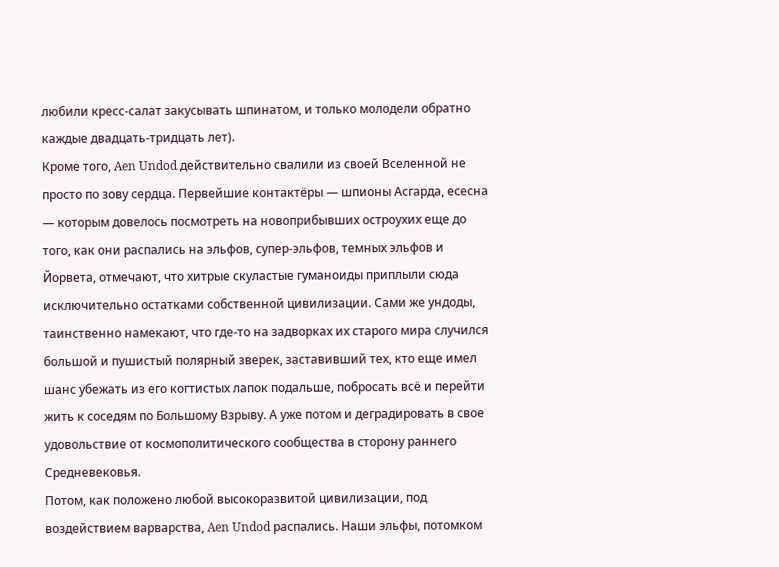любили кресс-салат закусывать шпинатом, и только молодели обратно каждые двадцать-тридцать лет).
Кроме того, Aen Undod действительно свалили из своей Вселенной не просто по зову сердца. Первейшие контактёры — шпионы Асгарда, есесна — которым довелось посмотреть на новоприбывших остроухих еще до того, как они распались на эльфов, супер-эльфов, темных эльфов и Йорвета, отмечают, что хитрые скуластые гуманоиды приплыли сюда исключительно остатками собственной цивилизации. Сами же ундоды, таинственно намекают, что где-то на задворках их старого мира случился большой и пушистый полярный зверек, заставивший тех, кто еще имел шанс убежать из его когтистых лапок подальше, побросать всё и перейти жить к соседям по Большому Взрыву. А уже потом и деградировать в свое удовольствие от космополитического сообщества в сторону раннего Средневековья.
Потом, как положено любой высокоразвитой цивилизации, под воздействием варварства, Aen Undod распались. Наши эльфы, потомком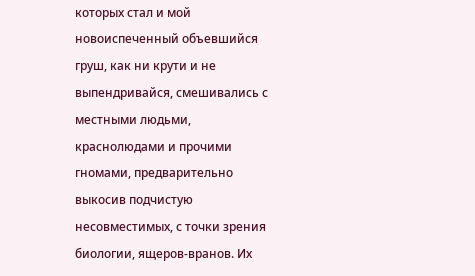которых стал и мой новоиспеченный объевшийся груш, как ни крути и не выпендривайся, смешивались с местными людьми, краснолюдами и прочими гномами, предварительно выкосив подчистую несовместимых, с точки зрения биологии, ящеров-вранов. Их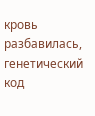кровь разбавилась, генетический код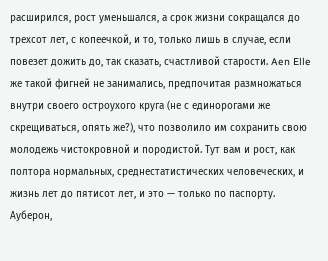расширился, рост уменьшался, а срок жизни сокращался до трехсот лет, с копеечкой, и то, только лишь в случае, если повезет дожить до, так сказать, счастливой старости. Aen Elle же такой фигней не занимались, предпочитая размножаться внутри своего остроухого круга (не с единорогами же скрещиваться, опять же?), что позволило им сохранить свою молодежь чистокровной и породистой. Тут вам и рост, как полтора нормальных, среднестатистических человеческих, и жизнь лет до пятисот лет, и это — только по паспорту. Ауберон,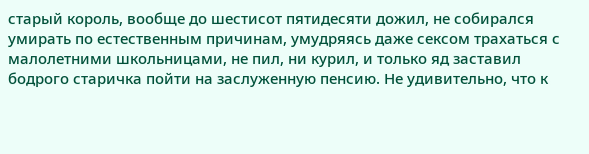старый король, вообще до шестисот пятидесяти дожил, не собирался умирать по естественным причинам, умудряясь даже сексом трахаться с малолетними школьницами, не пил, ни курил, и только яд заставил бодрого старичка пойти на заслуженную пенсию. Не удивительно, что к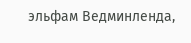эльфам Ведминленда,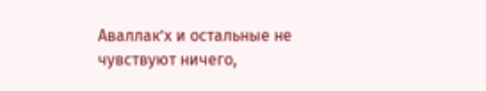Аваллак’х и остальные не чувствуют ничего,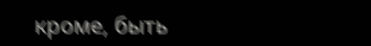кроме, быть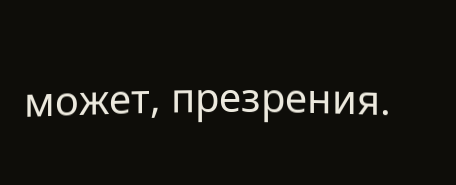может, презрения.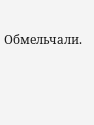Обмельчали.